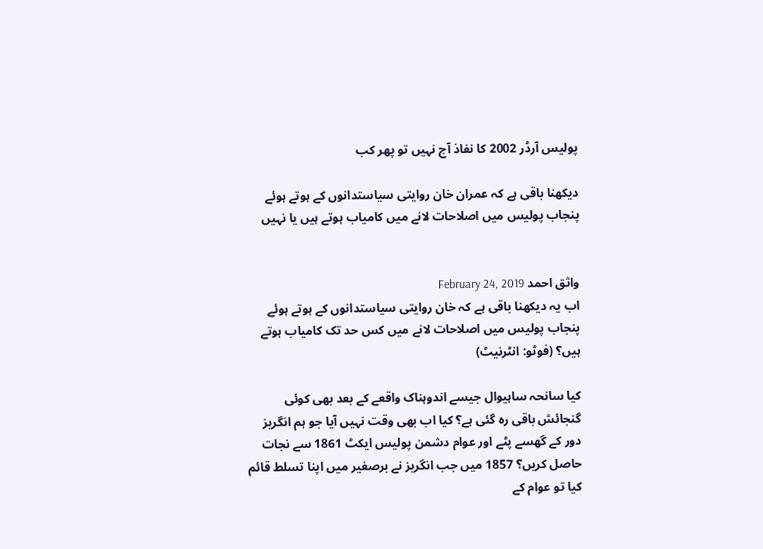پولیس آرڈر 2002 کا نفاذ آج نہیں تو پھر کب

دیکھنا باقی ہے کہ عمران خان روایتی سیاستدانوں کے ہوتے ہوئے پنجاب پولیس میں اصلاحات لانے میں کامیاب ہوتے ہیں یا نہیں


واثق احمد February 24, 2019
اب یہ دیکھنا باقی ہے کہ خان روایتی سیاستدانوں کے ہوتے ہوئے پنجاب پولیس میں اصلاحات لانے میں کس حد تک کامیاب ہوتے ہیں؟ (فوٹو: انٹرنیٹ)

کیا سانحہ ساہیوال جیسے اندوہناک واقعے کے بعد بھی کوئی گنجائش باقی رہ گئی ہے؟ کیا اب بھی وقت نہیں آیا جو ہم انگریز دور کے گھسے پٹے اور عوام دشمن پولیس ایکٹ 1861 سے نجات حاصل کریں؟ 1857 میں جب انگریز نے برصغیر میں اپنا تسلط قائم کیا تو عوام کے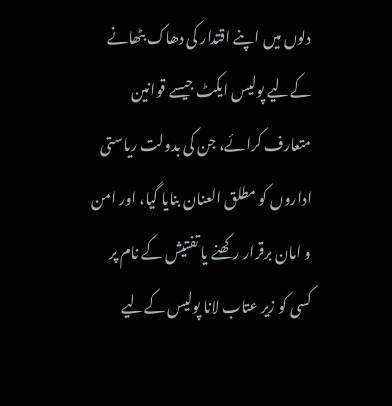دلوں میں اپنے اقتدار کی دھاک بٹھانے کےلیے پولیس ایکٹ جیسے قوانین متعارف کرائے، جن کی بدولت ریاستی اداروں کو مطلق العنان بنایا گیا، اور امن و امان برقرار رکھنے یا تفتیش کے نام پر کسی کو زیر عتاب لانا پولیس کےلیے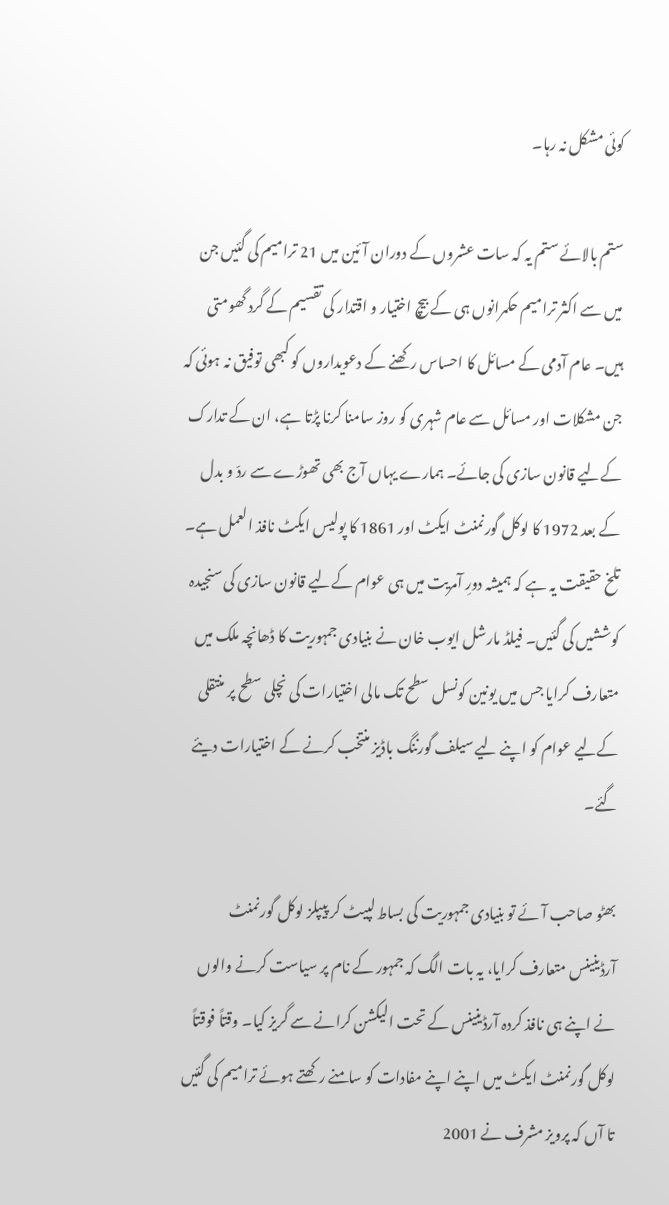کوئی مشکل نہ رہا۔

ستم بالائے ستم یہ کہ سات عشروں کے دوران آئین میں 21 ترامیم کی گئیں جن میں سے اکثر ترامیم حکمرانوں ہی کے بیچ اختیار و اقتدار کی تقسیم کے گرد گھومتی ہیں۔ عام آدمی کے مسائل کا احساس رکھنے کے دعویداروں کو کبھی توفیق نہ ہوئی کہ جن مشکلات اور مسائل سے عام شہری کو روز سامنا کرنا پڑتا ہے، ان کے تدارک کےلیے قانون سازی کی جائے۔ ہمارے یہاں آج بھی تھوڑے سے ردّ و بدل کے بعد 1972 کا لوکل گورنمنٹ ایکٹ اور 1861 کا پولیس ایکٹ نافذ العمل ہے۔ تلخ حقیقت یہ ہے کہ ہمیشہ دورِ آمریت میں ہی عوام کےلیے قانون سازی کی سنجیدہ کوششیں کی گئیں۔ فیلڈ مارشل ایوب خان نے بنیادی جمہوریت کا ڈھانچہ ملک میں متعارف کرایا جس میں یونین کونسل سطح تک مالی اختیارات کی نچلی سطح پر منتقلی کےلیے عوام کو اپنے لیے سیلف گورننگ باڈیز منتخب کرنے کے اختیارات دیئے گئے۔

بھٹو صاحب آئے تو بنیادی جمہوریت کی بساط لپیٹ کر پیپلز لوکل گورنمنٹ آرڈینینس متعارف کرایا، یہ بات الگ کہ جمہور کے نام پر سیاست کرنے والوں نے اپنے ہی نافذ کردہ آرڈینینس کے تحت الیکشن کرانے سے گریز کیا۔ وقتاً فوقتاً لوکل گورنمنٹ ایکٹ میں اپنے اپنے مفادات کو سامنے رکھتے ہوئے ترامیم کی گئیں تا آں کہ پرویز مشرف نے 2001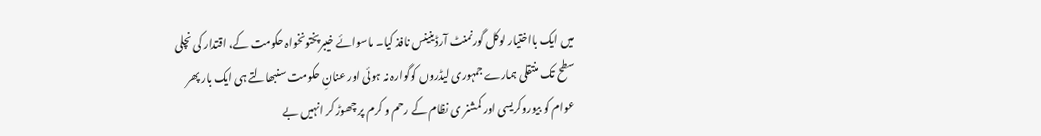میں ایک بااختیار لوکل گورنمنٹ آرڈینینس نافذ کیا۔ ماسوائے خیبرپختونخواہ حکومت کے، اقتدار کی نچلی سطح تک منتقلی ہمارے جمہوری لیڈروں کوگوارہ نہ ہوئی اور عنانِ حکومت سنبھالتے ہی ایک بار پھر عوام کو بیوروکریسی اور کمشنر ی نظام کے رحم و کرم پر چھوڑ کر انہیں بے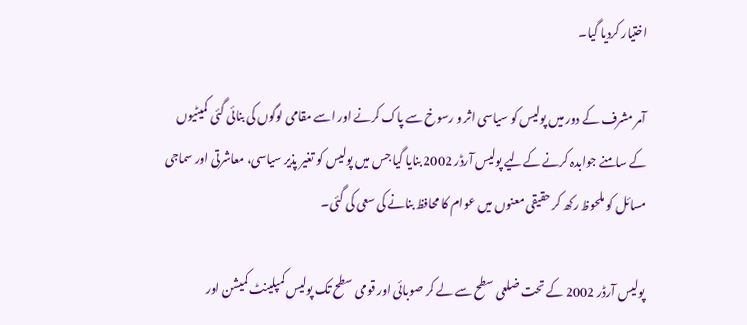اختیار کردیا گیا۔

آمر مشرف کے دور میں پولیس کو سیاسی اثر و رسوخ سے پاک کرنے اور اسے مقامی لوگوں کی بنائی گئی کمیٹیوں کے سامنے جوابدہ کرنے کےلیے پولیس آرڈر 2002 بنایا گیا جس میں پولیس کو تغیر پذیر سیاسی، معاشرتی اور سماجی مسائل کو ملحوظ رکھ کر حقیقی معنوں میں عوام کا محافظ بنانے کی سعی کی گئی۔

پولیس آرڈر 2002 کے تحت ضلعی سطح سے لے کر صوبائی اور قومی سطح تک پولیس کمپلینٹ کمیشن اور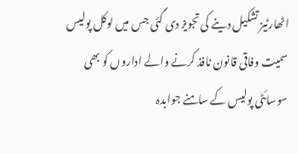اٹھارٹیز تشکیل دینے کی تجویز دی گئی جس میں لوکل پولیس سمیت وفاقی قانون نافذ کرنے والے اداروں کو بھی سوسائٹی پولیس کے سامنے جوابدہ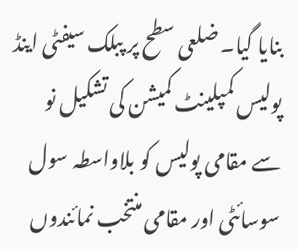بنایا گیا۔ ضلعی سطح پر پبلک سیفٹی اینڈ پولیس کمپلینٹ کمیشن کی تشکیل نو سے مقامی پولیس کو بلاواسطہ سول سوسائٹی اور مقامی منتخب نمائندوں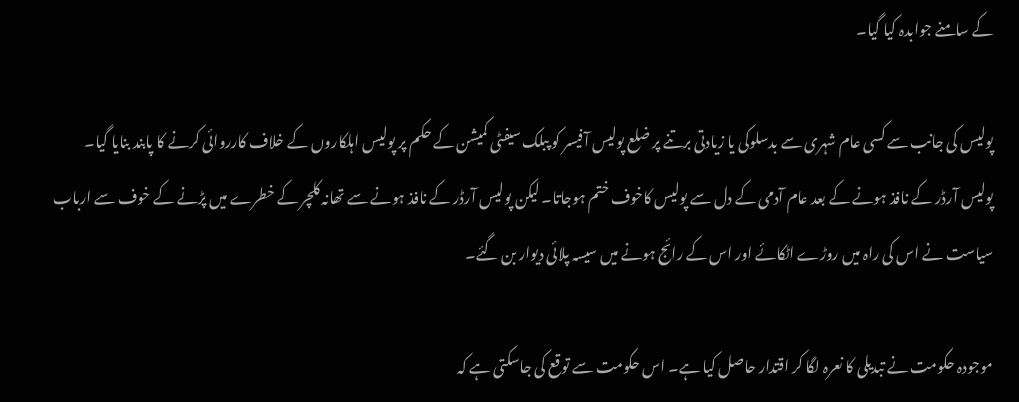کے سامنے جوابدہ کیا گیا۔

پولیس کی جانب سے کسی عام شہری سے بدسلوکی یا زیادتی برتنے پر ضلع پولیس آفیسر کو پبلک سیفٹی کمیشن کے حکم پر پولیس اہلکاروں کے خلاف کارروائی کرنے کا پابند بنایا گیا۔ پولیس آرڈر کے نافذ ہونے کے بعد عام آدمی کے دل سے پولیس کاخوف ختم ہوجاتا۔ لیکن پولیس آرڈر کے نافذ ہونے سے تھانہ کلچر کے خطرے میں پڑنے کے خوف سے ارباب سیاست نے اس کی راہ میں روڑے اٹکائے اور اس کے رائج ہونے میں سیسہ پلائی دیوار بن گئے۔

موجودہ حکومت نے تبدیلی کا نعرہ لگا کر اقتدار حاصل کیا ہے۔ اس حکومت سے توقع کی جاسکتی ہے کہ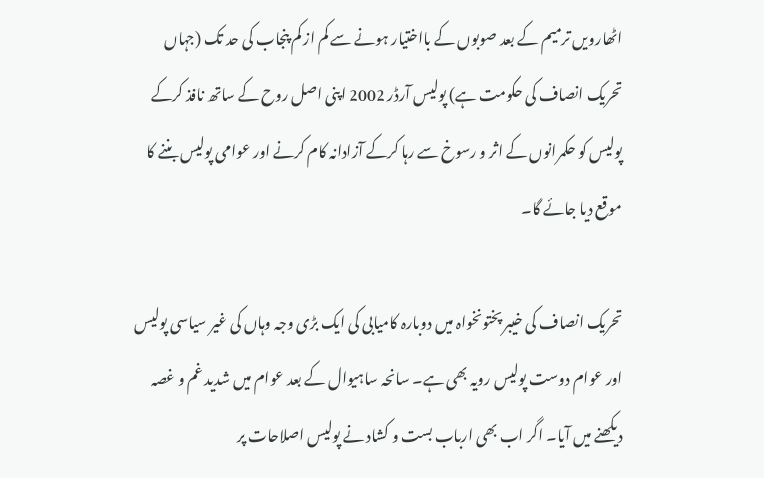اٹھارویں ترمیم کے بعد صوبوں کے بااختیار ہونے سے کم از کم پنجاب کی حد تک (جہاں تحریک انصاف کی حکومت ہے) پولیس آرڈر 2002 اپنی اصل روح کے ساتھ نافذ کرکے پولیس کو حکمرانوں کے اثر و رسوخ سے رہا کرکے آزادانہ کام کرنے اور عوامی پولیس بننے کا موقع دیا جائے گا۔

تحریک انصاف کی خیبر پختونخواہ میں دوبارہ کامیابی کی ایک بڑی وجہ وہاں کی غیر سیاسی پولیس اور عوام دوست پولیس رویہ بھی ہے۔ سانحہ ساہیوال کے بعد عوام میں شدید غم و غصہ دیکھنے میں آیا۔ اگر اب بھی ارباب بست و کشاد نے پولیس اصلاحات پر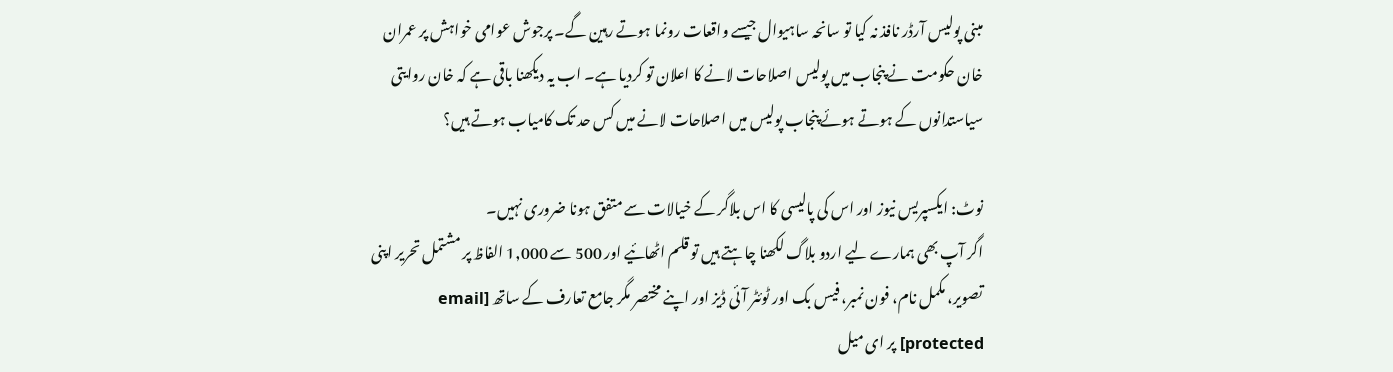مبنی پولیس آرڈر نافذ نہ کیا تو سانحہ ساہیوال جیسے واقعات رونما ہوتے رہین گے۔ پرجوش عوامی خواہش پر عمران خان حکومت نے پنجاب میں پولیس اصلاحات لانے کا اعلان تو کردیا ہے۔ اب یہ دیکھنا باقی ہے کہ خان روایتی سیاستدانوں کے ہوتے ہوئے پنجاب پولیس میں اصلاحات لانے میں کس حد تک کامیاب ہوتے ہیں؟

نوٹ: ایکسپریس نیوز اور اس کی پالیسی کا اس بلاگر کے خیالات سے متفق ہونا ضروری نہیں۔
اگر آپ بھی ہمارے لیے اردو بلاگ لکھنا چاہتے ہیں تو قلم اٹھائیے اور 500 سے 1,000 الفاظ پر مشتمل تحریر اپنی تصویر، مکمل نام، فون نمبر، فیس بک اور ٹوئٹر آئی ڈیز اور اپنے مختصر مگر جامع تعارف کے ساتھ [email protected] پر ای میل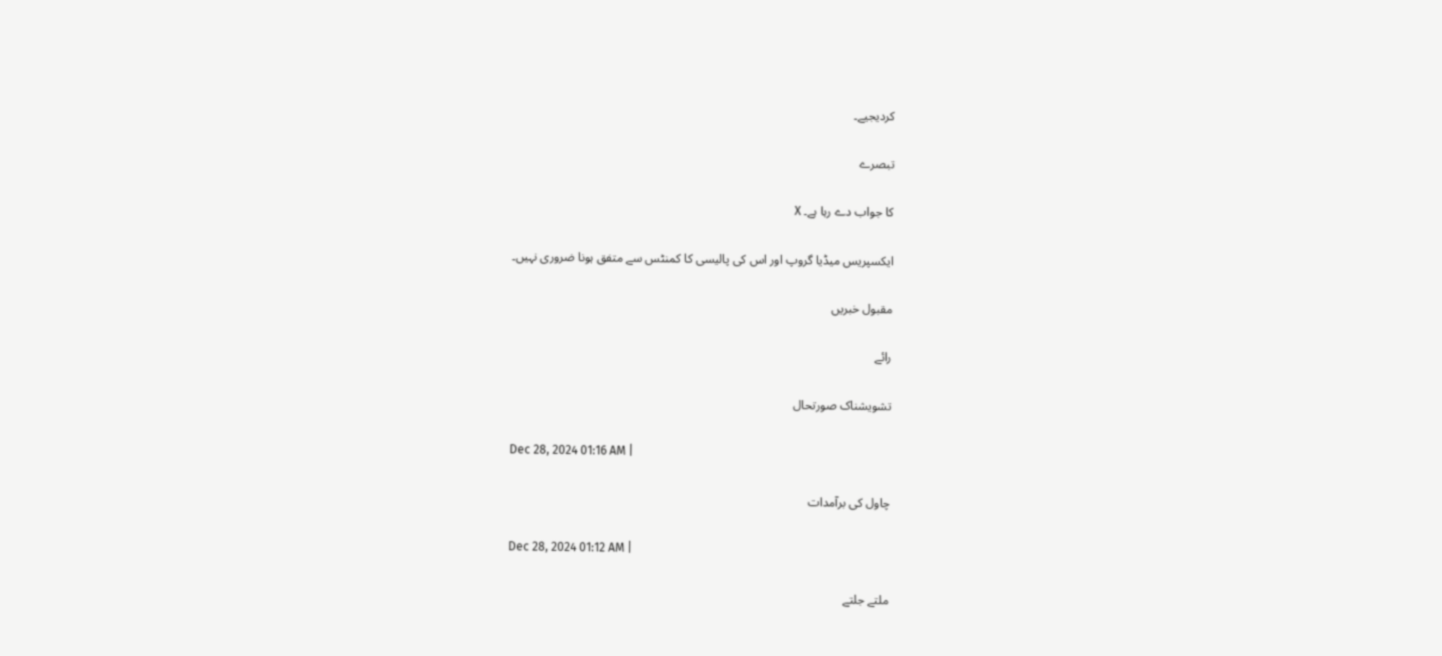کردیجیے۔

تبصرے

کا جواب دے رہا ہے۔ X

ایکسپریس میڈیا گروپ اور اس کی پالیسی کا کمنٹس سے متفق ہونا ضروری نہیں۔

مقبول خبریں

رائے

تشویشناک صورتحال

Dec 28, 2024 01:16 AM |

چاول کی برآمدات

Dec 28, 2024 01:12 AM |

ملتے جلتے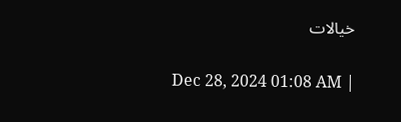خیالات

Dec 28, 2024 01:08 AM |